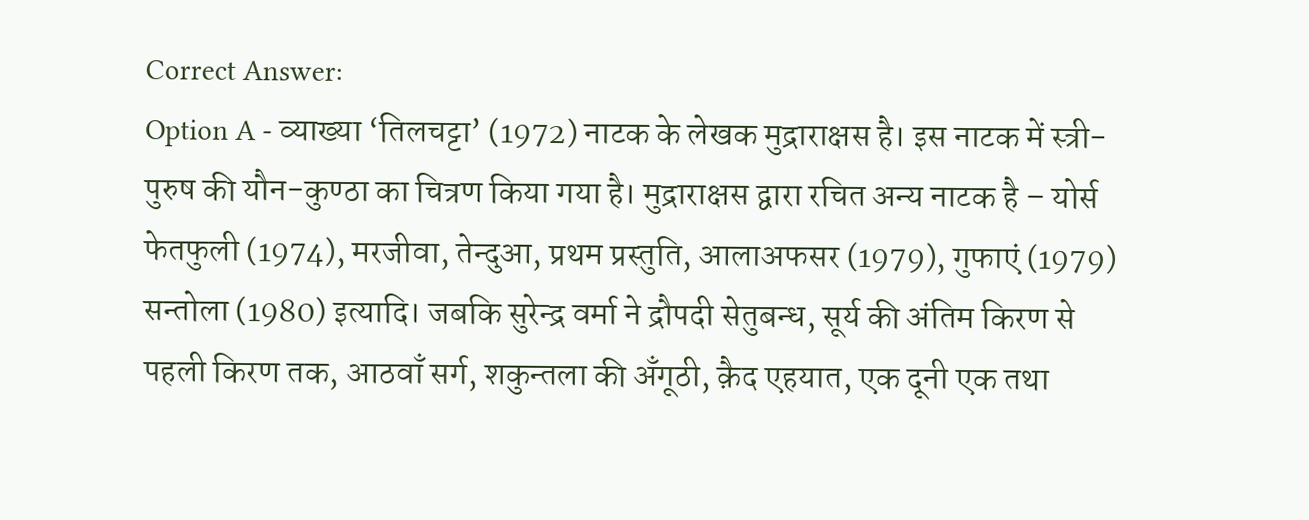Correct Answer:
Option A - व्याख्या ‘तिलचट्टा’ (1972) नाटक के लेखक मुद्राराक्षस है। इस नाटक में स्त्री-पुरुष की यौन-कुण्ठा का चित्रण किया गया है। मुद्राराक्षस द्वारा रचित अन्य नाटक है – योर्स फेतफुली (1974), मरजीवा, तेन्दुआ, प्रथम प्रस्तुति, आलाअफसर (1979), गुफाएं (1979) सन्तोला (1980) इत्यादि। जबकि सुरेन्द्र वर्मा ने द्रौपदी सेतुबन्ध, सूर्य की अंतिम किरण से पहली किरण तक, आठवाँ सर्ग, शकुन्तला की अँगूठी, क़ैद एहयात, एक दूनी एक तथा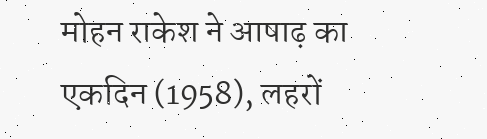मोहन राकेश ने आषाढ़ का एकदिन (1958), लहरों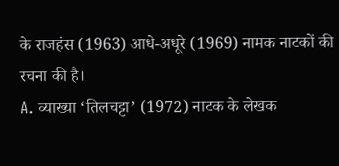के राजहंस (1963) आधे-अधूरे (1969) नामक नाटकों की रचना की है।
A. व्याख्या ‘तिलचट्टा’ (1972) नाटक के लेखक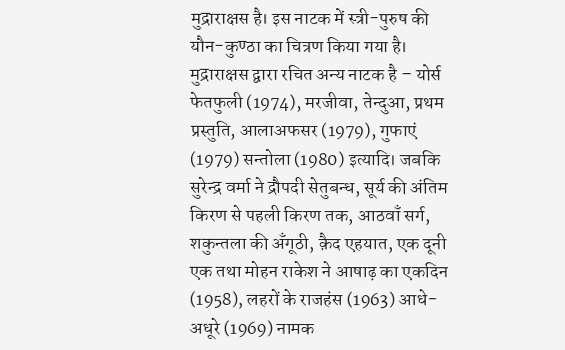मुद्राराक्षस है। इस नाटक में स्त्री-पुरुष की यौन-कुण्ठा का चित्रण किया गया है। मुद्राराक्षस द्वारा रचित अन्य नाटक है – योर्स फेतफुली (1974), मरजीवा, तेन्दुआ, प्रथम प्रस्तुति, आलाअफसर (1979), गुफाएं (1979) सन्तोला (1980) इत्यादि। जबकि सुरेन्द्र वर्मा ने द्रौपदी सेतुबन्ध, सूर्य की अंतिम किरण से पहली किरण तक, आठवाँ सर्ग, शकुन्तला की अँगूठी, क़ैद एहयात, एक दूनी एक तथा मोहन राकेश ने आषाढ़ का एकदिन (1958), लहरों के राजहंस (1963) आधे-अधूरे (1969) नामक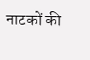नाटकों की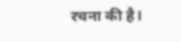रचना की है।